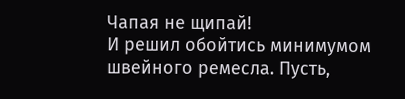Чапая не щипай!
И решил обойтись минимумом швейного ремесла. Пусть,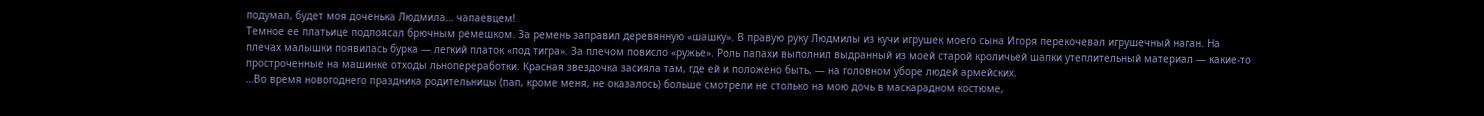подумал, будет моя доченька Людмила… чапаевцем!
Темное ее платьице подпоясал брючным ремешком. За ремень заправил деревянную «шашку». В правую руку Людмилы из кучи игрушек моего сына Игоря перекочевал игрушечный наган. На плечах малышки появилась бурка — легкий платок «под тигра». За плечом повисло «ружье». Роль папахи выполнил выдранный из моей старой кроличьей шапки утеплительный материал — какие-то простроченные на машинке отходы льнопереработки. Красная звездочка засияла там, где ей и положено быть, — на головном уборе людей армейских.
…Во время новогоднего праздника родительницы (пап, кроме меня, не оказалось) больше смотрели не столько на мою дочь в маскарадном костюме,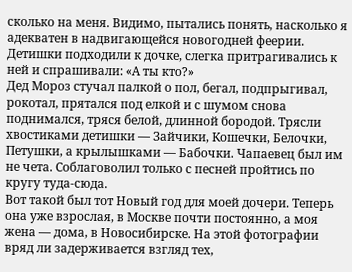сколько на меня. Видимо, пытались понять, насколько я адекватен в надвигающейся новогодней феерии. Детишки подходили к дочке, слегка притрагивались к ней и спрашивали: «А ты кто?»
Дед Мороз стучал палкой о пол, бегал, подпрыгивал, рокотал, прятался под елкой и с шумом снова поднимался, тряся белой, длинной бородой. Трясли хвостиками детишки — Зайчики, Кошечки, Белочки, Петушки, а крылышками — Бабочки. Чапаевец был им не чета. Соблаговолил только с песней пройтись по кругу туда-сюда.
Вот такой был тот Новый год для моей дочери. Теперь она уже взрослая, в Москве почти постоянно, а моя жена — дома, в Новосибирске. На этой фотографии вряд ли задерживается взгляд тех,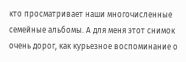кто просматривает наши многочисленные семейные альбомы. А для меня этот снимок очень дорог, как курьезное воспоминание о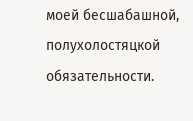моей бесшабашной, полухолостяцкой обязательности.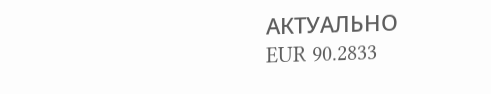АКТУАЛЬНО
EUR 90.2833